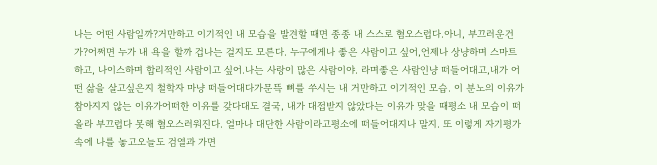나는 어떤 사람일까?거만하고 이기적인 내 모습을 발견할 때면 종종 내 스스로 혐오스럽다.아니, 부끄러운건가?어쩌면 누가 내 욕을 할까 겁나는 걸지도 모른다. 누구에게나 좋은 사람이고 싶어,언제나 상냥하며 스마트하고, 나이스하며 합리적인 사람이고 싶어.나는 사랑이 많은 사람이야. 라며좋은 사람인냥 떠들어대고,내가 어떤 삶을 살고싶은지 철학자 마냥 떠들어대다가문뜩 뼈를 쑤시는 내 거만하고 이기적인 모습. 이 분노의 이유가참아지지 않는 이유가어떠한 이유를 갖다대도 결국, 내가 대접받지 않았다는 이유가 맞을 때평소 내 모습이 떠올라 부끄럽다 못해 혐오스러워진다. 얼마나 대단한 사람이라고평소에 떠들어대지나 말지. 또 이렇게 자기평가 속에 나를 놓고오늘도 검열과 가면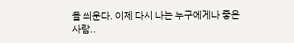을 씌운다. 이제 다시 나는 누구에게나 좋은 사람..